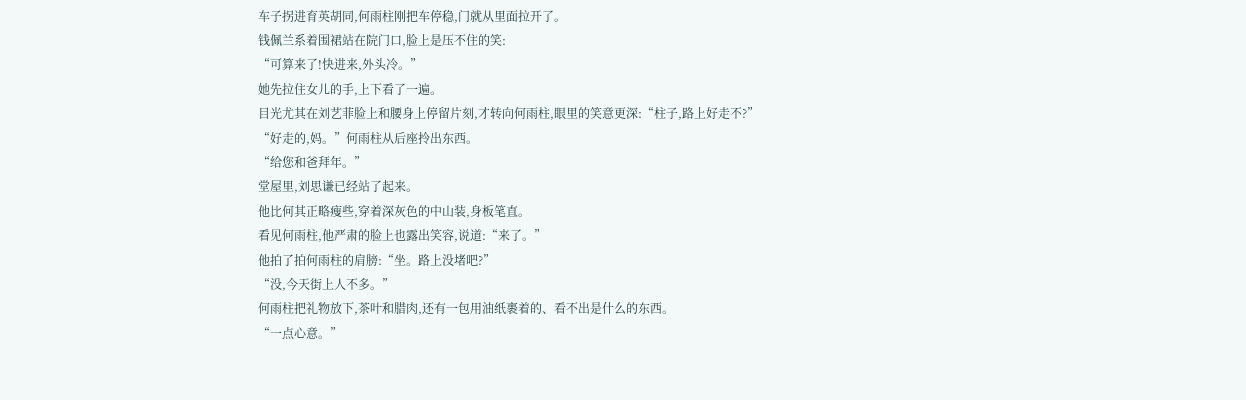车子拐进育英胡同,何雨柱刚把车停稳,门就从里面拉开了。
钱佩兰系着围裙站在院门口,脸上是压不住的笑:
“可算来了!快进来,外头冷。”
她先拉住女儿的手,上下看了一遍。
目光尤其在刘艺菲脸上和腰身上停留片刻,才转向何雨柱,眼里的笑意更深:“柱子,路上好走不?”
“好走的,妈。”何雨柱从后座拎出东西。
“给您和爸拜年。”
堂屋里,刘思谦已经站了起来。
他比何其正略瘦些,穿着深灰色的中山装,身板笔直。
看见何雨柱,他严肃的脸上也露出笑容,说道:“来了。”
他拍了拍何雨柱的肩膀:“坐。路上没堵吧?”
“没,今天街上人不多。”
何雨柱把礼物放下,茶叶和腊肉,还有一包用油纸裹着的、看不出是什么的东西。
“一点心意。”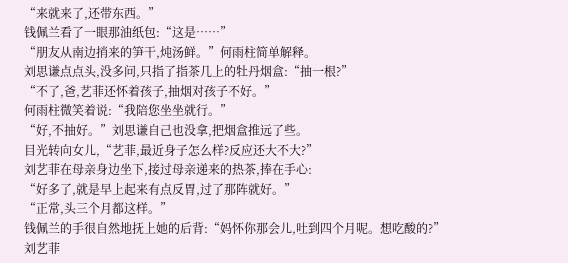“来就来了,还带东西。”
钱佩兰看了一眼那油纸包:“这是……”
“朋友从南边捎来的笋干,炖汤鲜。”何雨柱简单解释。
刘思谦点点头,没多问,只指了指茶几上的牡丹烟盒:“抽一根?”
“不了,爸,艺菲还怀着孩子,抽烟对孩子不好。”
何雨柱微笑着说:“我陪您坐坐就行。”
“好,不抽好。”刘思谦自己也没拿,把烟盒推远了些。
目光转向女儿,“艺菲,最近身子怎么样?反应还大不大?”
刘艺菲在母亲身边坐下,接过母亲递来的热茶,捧在手心:
“好多了,就是早上起来有点反胃,过了那阵就好。”
“正常,头三个月都这样。”
钱佩兰的手很自然地抚上她的后背:“妈怀你那会儿,吐到四个月呢。想吃酸的?”
刘艺菲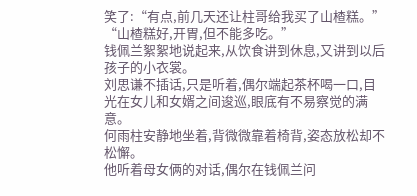笑了:“有点,前几天还让柱哥给我买了山楂糕。”
“山楂糕好,开胃,但不能多吃。”
钱佩兰絮絮地说起来,从饮食讲到休息,又讲到以后孩子的小衣裳。
刘思谦不插话,只是听着,偶尔端起茶杯喝一口,目光在女儿和女婿之间逡巡,眼底有不易察觉的满意。
何雨柱安静地坐着,背微微靠着椅背,姿态放松却不松懈。
他听着母女俩的对话,偶尔在钱佩兰问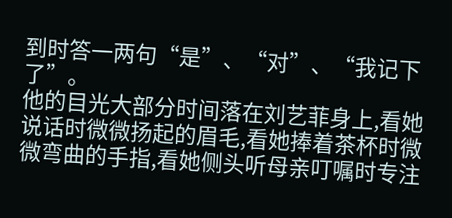到时答一两句“是”、“对”、“我记下了”。
他的目光大部分时间落在刘艺菲身上,看她说话时微微扬起的眉毛,看她捧着茶杯时微微弯曲的手指,看她侧头听母亲叮嘱时专注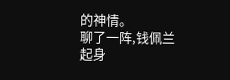的神情。
聊了一阵,钱佩兰起身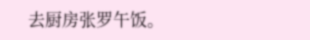去厨房张罗午饭。